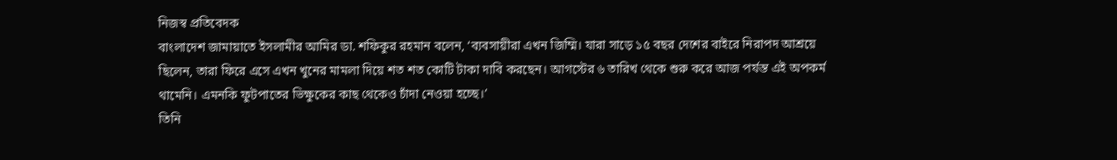নিজস্ব প্রতিবেদক
বাংলাদেশ জামায়াতে ইসলামীর আমির ডা. শফিকুর রহমান বলেন, ‘ব্যবসায়ীরা এখন জিম্মি। যারা সাড়ে ১৫ বছর দেশের বাইরে নিরাপদ আশ্রয়ে ছিলেন, তারা ফিরে এসে এখন খুনের মামলা দিয়ে শত শত কোটি টাকা দাবি করছেন। আগস্টের ৬ তারিখ থেকে শুরু করে আজ পর্যন্ত এই অপকর্ম থামেনি। এমনকি ফুটপাতের ভিক্ষুকের কাছ থেকেও চাঁদা নেওয়া হচ্ছে।’
তিনি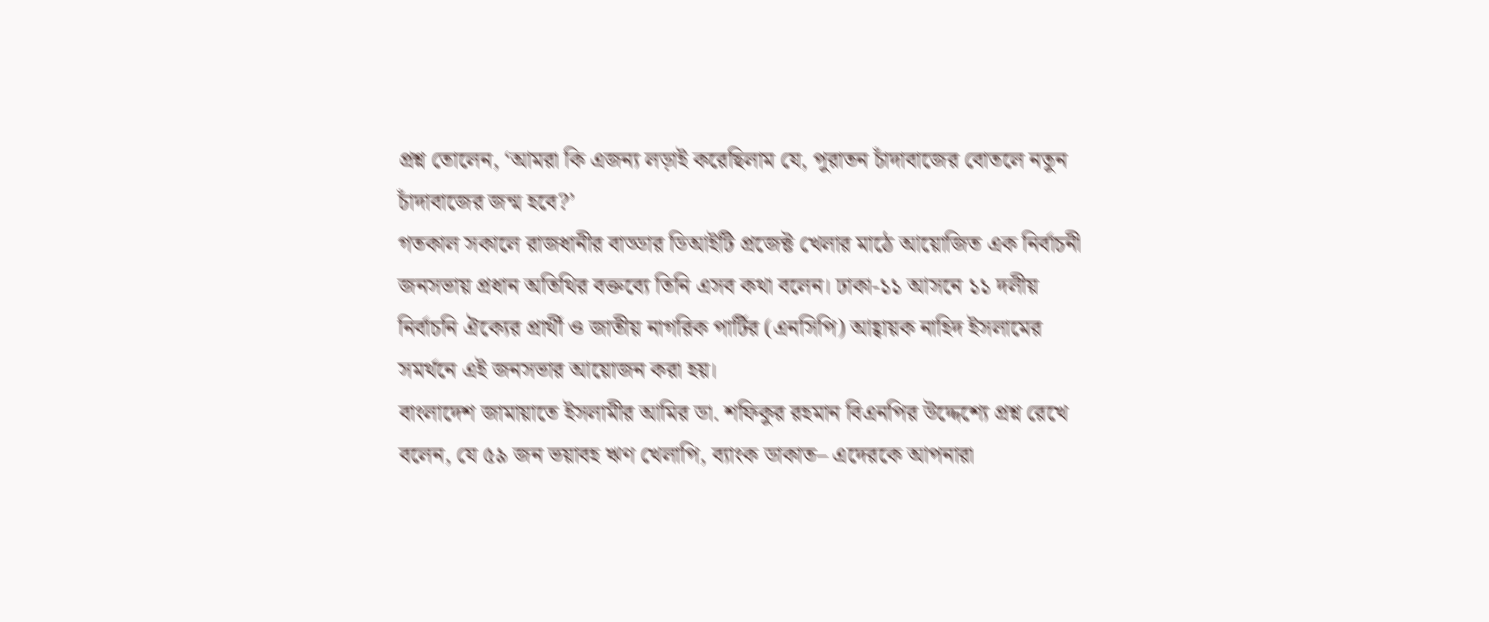প্রশ্ন তোলেন, ‘আমরা কি এজন্য লড়াই করেছিলাম যে, পুরাতন চাঁদাবাজের বোতলে নতুন চাঁদাবাজের জন্ম হবে?’
গতকাল সকালে রাজধানীর বাড্ডার ডিআইটি প্রজেক্ট খেলার মাঠে আয়োজিত এক নির্বাচনী জনসভায় প্রধান অতিথির বক্তব্যে তিনি এসব কথা বলেন। ঢাকা-১১ আসনে ১১ দলীয় নির্বাচনি ঐক্যের প্রার্থী ও জাতীয় নাগরিক পার্টির (এনসিপি) আহ্বায়ক নাহিদ ইসলামের সমর্থনে এই জনসভার আয়োজন করা হয়।
বাংলাদেশ জামায়াতে ইসলামীর আমির ডা. শফিকুর রহমান বিএনপির উদ্দেশ্যে প্রশ্ন রেখে বলেন, যে ৫৯ জন ভয়াবহ ঋণ খেলাপি, ব্যাংক ডাকাত– এদেরকে আপনারা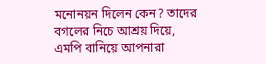মনোনয়ন দিলেন কেন? তাদের বগলের নিচে আশ্রয় দিয়ে, এমপি বানিয়ে আপনারা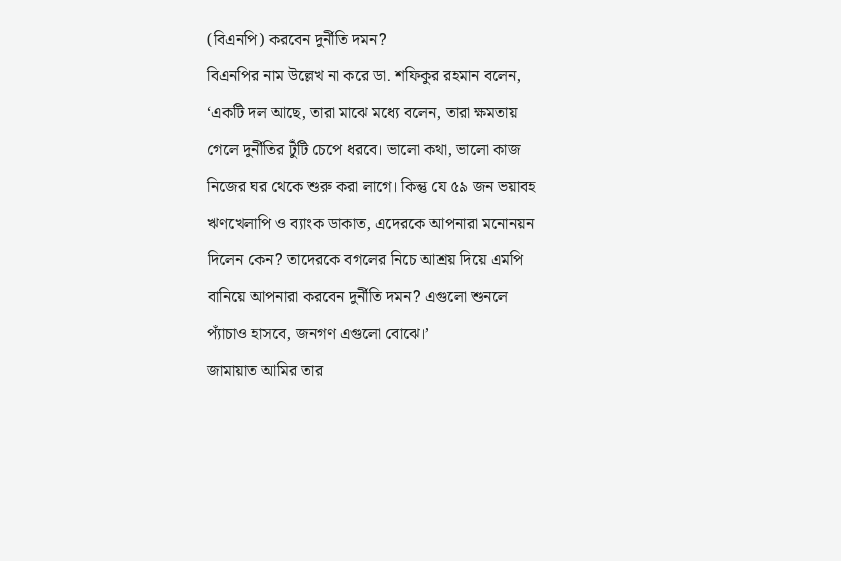(বিএনপি) করবেন দুর্নীতি দমন?
বিএনপির নাম উল্লেখ না করে ডা. শফিকুর রহমান বলেন, ‘একটি দল আছে, তারা মাঝে মধ্যে বলেন, তারা ক্ষমতায় গেলে দুর্নীতির টুঁটি চেপে ধরবে। ভালো কথা, ভালো কাজ নিজের ঘর থেকে শুরু করা লাগে। কিন্তু যে ৫৯ জন ভয়াবহ ঋণখেলাপি ও ব্যাংক ডাকাত, এদেরকে আপনারা মনোনয়ন দিলেন কেন? তাদেরকে বগলের নিচে আশ্রয় দিয়ে এমপি বানিয়ে আপনারা করবেন দুর্নীতি দমন? এগুলো শুনলে প্যাঁচাও হাসবে, জনগণ এগুলো বোঝে।’
জামায়াত আমির তার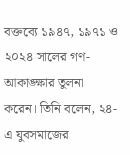বক্তব্যে ১৯৪৭, ১৯৭১ ও ২০২৪ সালের গণ-আকাঙ্ক্ষার তুলনা করেন। তিনি বলেন, ২৪-এ যুবসমাজের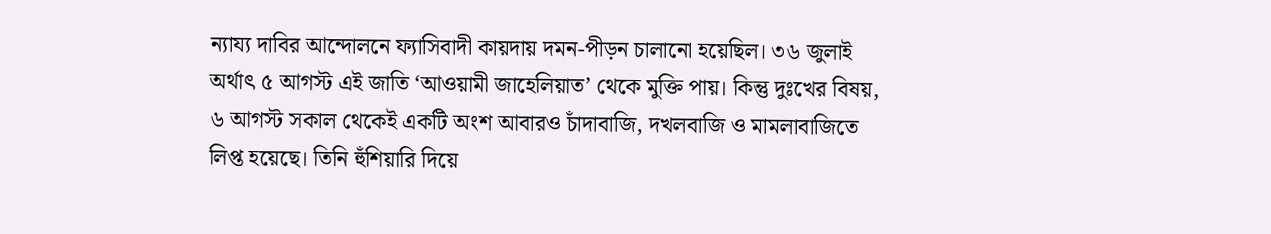ন্যায্য দাবির আন্দোলনে ফ্যাসিবাদী কায়দায় দমন-পীড়ন চালানো হয়েছিল। ৩৬ জুলাই অর্থাৎ ৫ আগস্ট এই জাতি ‘আওয়ামী জাহেলিয়াত’ থেকে মুক্তি পায়। কিন্তু দুঃখের বিষয়, ৬ আগস্ট সকাল থেকেই একটি অংশ আবারও চাঁদাবাজি, দখলবাজি ও মামলাবাজিতে লিপ্ত হয়েছে। তিনি হুঁশিয়ারি দিয়ে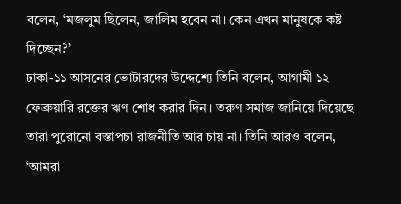বলেন, ‘মজলুম ছিলেন, জালিম হবেন না। কেন এখন মানুষকে কষ্ট দিচ্ছেন?’
ঢাকা-১১ আসনের ভোটারদের উদ্দেশ্যে তিনি বলেন, আগামী ১২ ফেব্রুয়ারি রক্তের ঋণ শোধ করার দিন। তরুণ সমাজ জানিয়ে দিয়েছে তারা পুরোনো বস্তাপচা রাজনীতি আর চায় না। তিনি আরও বলেন, ‘আমরা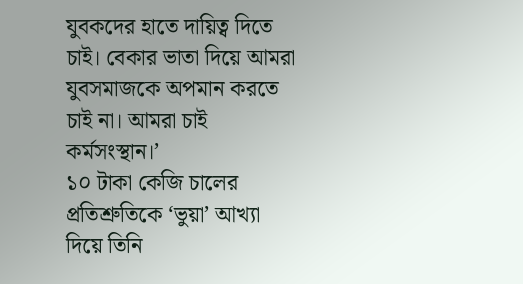যুবকদের হাতে দায়িত্ব দিতে চাই। বেকার ভাতা দিয়ে আমরা যুবসমাজকে অপমান করতে চাই না। আমরা চাই কর্মসংস্থান।’
১০ টাকা কেজি চালের প্রতিশ্রুতিকে ‘ভুয়া’ আখ্যা দিয়ে তিনি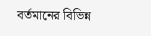বর্তমানের বিভিন্ন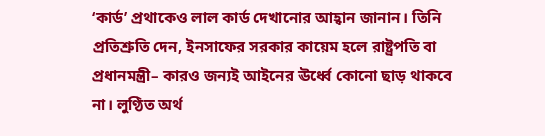‘কার্ড’ প্রথাকেও লাল কার্ড দেখানোর আহ্বান জানান। তিনি প্রতিশ্রুতি দেন, ইনসাফের সরকার কায়েম হলে রাষ্ট্রপতি বা প্রধানমন্ত্রী– কারও জন্যই আইনের ঊর্ধ্বে কোনো ছাড় থাকবে না। লুণ্ঠিত অর্থ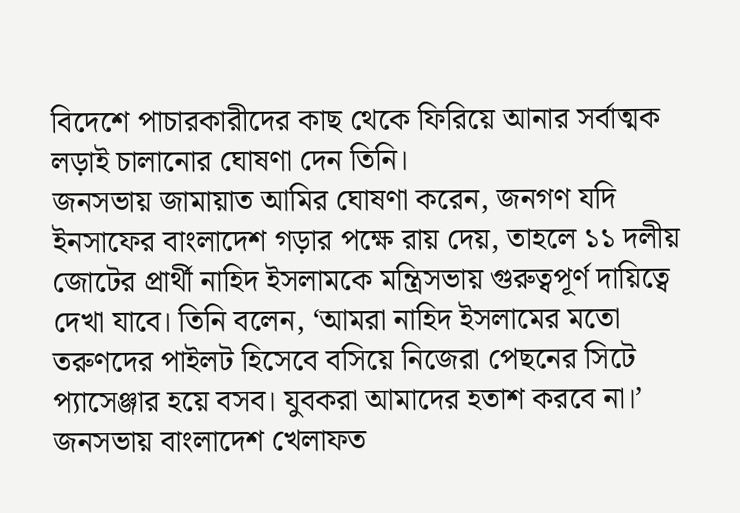বিদেশে পাচারকারীদের কাছ থেকে ফিরিয়ে আনার সর্বাত্মক লড়াই চালানোর ঘোষণা দেন তিনি।
জনসভায় জামায়াত আমির ঘোষণা করেন, জনগণ যদি ইনসাফের বাংলাদেশ গড়ার পক্ষে রায় দেয়, তাহলে ১১ দলীয় জোটের প্রার্থী নাহিদ ইসলামকে মন্ত্রিসভায় গুরুত্বপূর্ণ দায়িত্বে দেখা যাবে। তিনি বলেন, ‘আমরা নাহিদ ইসলামের মতো তরুণদের পাইলট হিসেবে বসিয়ে নিজেরা পেছনের সিটে প্যাসেঞ্জার হয়ে বসব। যুবকরা আমাদের হতাশ করবে না।’
জনসভায় বাংলাদেশ খেলাফত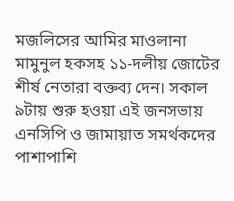মজলিসের আমির মাওলানা মামুনুল হকসহ ১১-দলীয় জোটের শীর্ষ নেতারা বক্তব্য দেন। সকাল ৯টায় শুরু হওয়া এই জনসভায় এনসিপি ও জামায়াত সমর্থকদের পাশাপাশি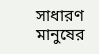সাধারণ মানুষের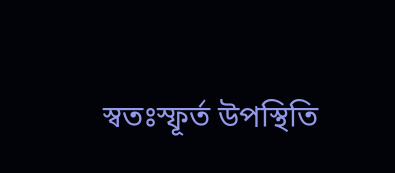স্বতঃস্ফূর্ত উপস্থিতি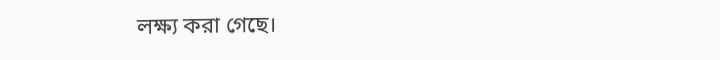লক্ষ্য করা গেছে।